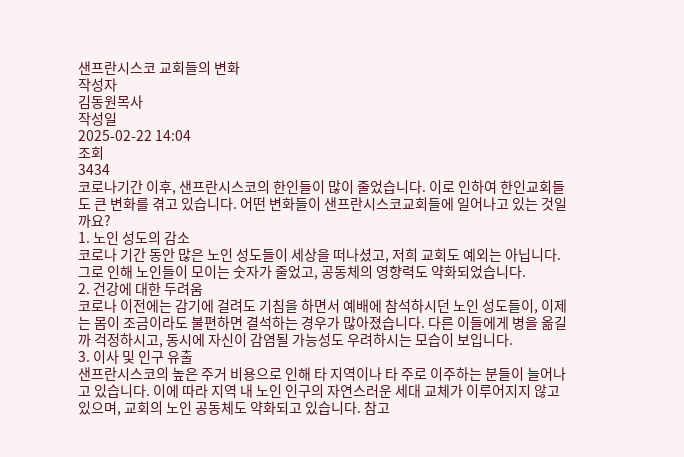샌프란시스코 교회들의 변화
작성자
김동원목사
작성일
2025-02-22 14:04
조회
3434
코로나기간 이후, 샌프란시스코의 한인들이 많이 줄었습니다. 이로 인하여 한인교회들도 큰 변화를 겪고 있습니다. 어떤 변화들이 샌프란시스코교회들에 일어나고 있는 것일까요?
1. 노인 성도의 감소
코로나 기간 동안 많은 노인 성도들이 세상을 떠나셨고, 저희 교회도 예외는 아닙니다. 그로 인해 노인들이 모이는 숫자가 줄었고, 공동체의 영향력도 약화되었습니다.
2. 건강에 대한 두려움
코로나 이전에는 감기에 걸려도 기침을 하면서 예배에 참석하시던 노인 성도들이, 이제는 몸이 조금이라도 불편하면 결석하는 경우가 많아졌습니다. 다른 이들에게 병을 옮길까 걱정하시고, 동시에 자신이 감염될 가능성도 우려하시는 모습이 보입니다.
3. 이사 및 인구 유출
샌프란시스코의 높은 주거 비용으로 인해 타 지역이나 타 주로 이주하는 분들이 늘어나고 있습니다. 이에 따라 지역 내 노인 인구의 자연스러운 세대 교체가 이루어지지 않고 있으며, 교회의 노인 공동체도 약화되고 있습니다. 참고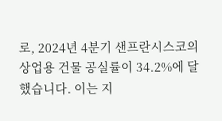로, 2024년 4분기 샌프란시스코의 상업용 건물 공실률이 34.2%에 달했습니다. 이는 지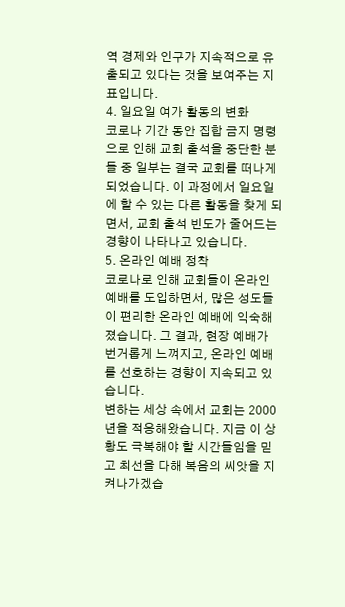역 경제와 인구가 지속적으로 유출되고 있다는 것을 보여주는 지표입니다.
4. 일요일 여가 활동의 변화
코로나 기간 동안 집합 금지 명령으로 인해 교회 출석을 중단한 분들 중 일부는 결국 교회를 떠나게 되었습니다. 이 과정에서 일요일에 할 수 있는 다른 활동을 찾게 되면서, 교회 출석 빈도가 줄어드는 경향이 나타나고 있습니다.
5. 온라인 예배 정착
코로나로 인해 교회들이 온라인 예배를 도입하면서, 많은 성도들이 편리한 온라인 예배에 익숙해졌습니다. 그 결과, 현장 예배가 번거롭게 느껴지고, 온라인 예배를 선호하는 경향이 지속되고 있습니다.
변하는 세상 속에서 교회는 2000년을 적응해왔습니다. 지금 이 상황도 극복해야 할 시간들임을 믿고 최선을 다해 복음의 씨앗을 지켜나가겠습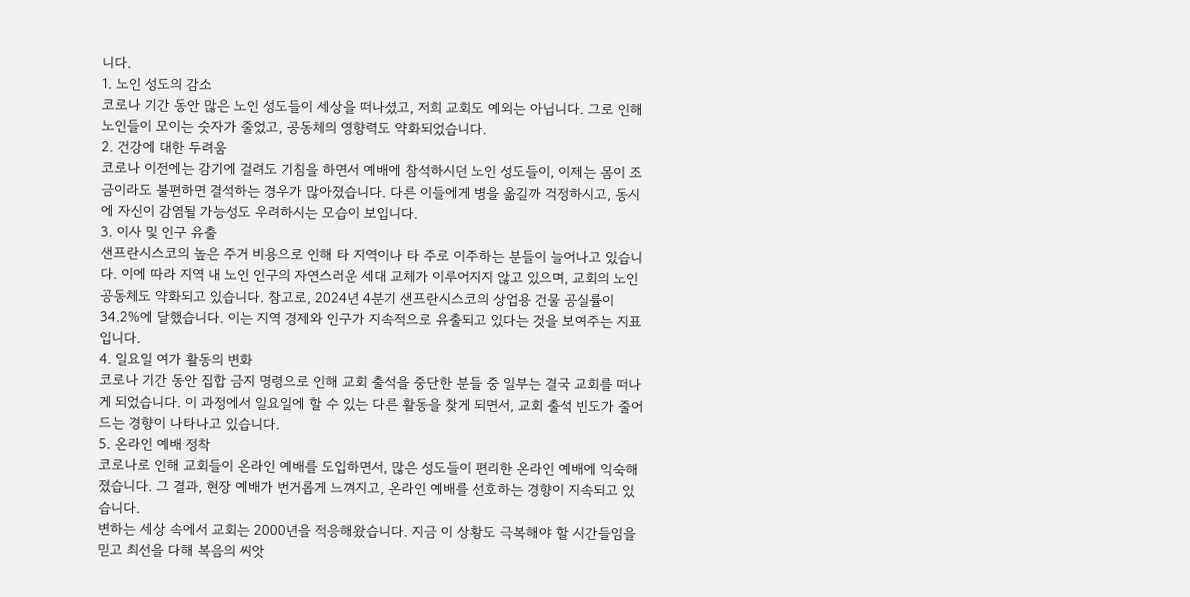니다.
1. 노인 성도의 감소
코로나 기간 동안 많은 노인 성도들이 세상을 떠나셨고, 저희 교회도 예외는 아닙니다. 그로 인해 노인들이 모이는 숫자가 줄었고, 공동체의 영향력도 약화되었습니다.
2. 건강에 대한 두려움
코로나 이전에는 감기에 걸려도 기침을 하면서 예배에 참석하시던 노인 성도들이, 이제는 몸이 조금이라도 불편하면 결석하는 경우가 많아졌습니다. 다른 이들에게 병을 옮길까 걱정하시고, 동시에 자신이 감염될 가능성도 우려하시는 모습이 보입니다.
3. 이사 및 인구 유출
샌프란시스코의 높은 주거 비용으로 인해 타 지역이나 타 주로 이주하는 분들이 늘어나고 있습니다. 이에 따라 지역 내 노인 인구의 자연스러운 세대 교체가 이루어지지 않고 있으며, 교회의 노인 공동체도 약화되고 있습니다. 참고로, 2024년 4분기 샌프란시스코의 상업용 건물 공실률이 34.2%에 달했습니다. 이는 지역 경제와 인구가 지속적으로 유출되고 있다는 것을 보여주는 지표입니다.
4. 일요일 여가 활동의 변화
코로나 기간 동안 집합 금지 명령으로 인해 교회 출석을 중단한 분들 중 일부는 결국 교회를 떠나게 되었습니다. 이 과정에서 일요일에 할 수 있는 다른 활동을 찾게 되면서, 교회 출석 빈도가 줄어드는 경향이 나타나고 있습니다.
5. 온라인 예배 정착
코로나로 인해 교회들이 온라인 예배를 도입하면서, 많은 성도들이 편리한 온라인 예배에 익숙해졌습니다. 그 결과, 현장 예배가 번거롭게 느껴지고, 온라인 예배를 선호하는 경향이 지속되고 있습니다.
변하는 세상 속에서 교회는 2000년을 적응해왔습니다. 지금 이 상황도 극복해야 할 시간들임을 믿고 최선을 다해 복음의 씨앗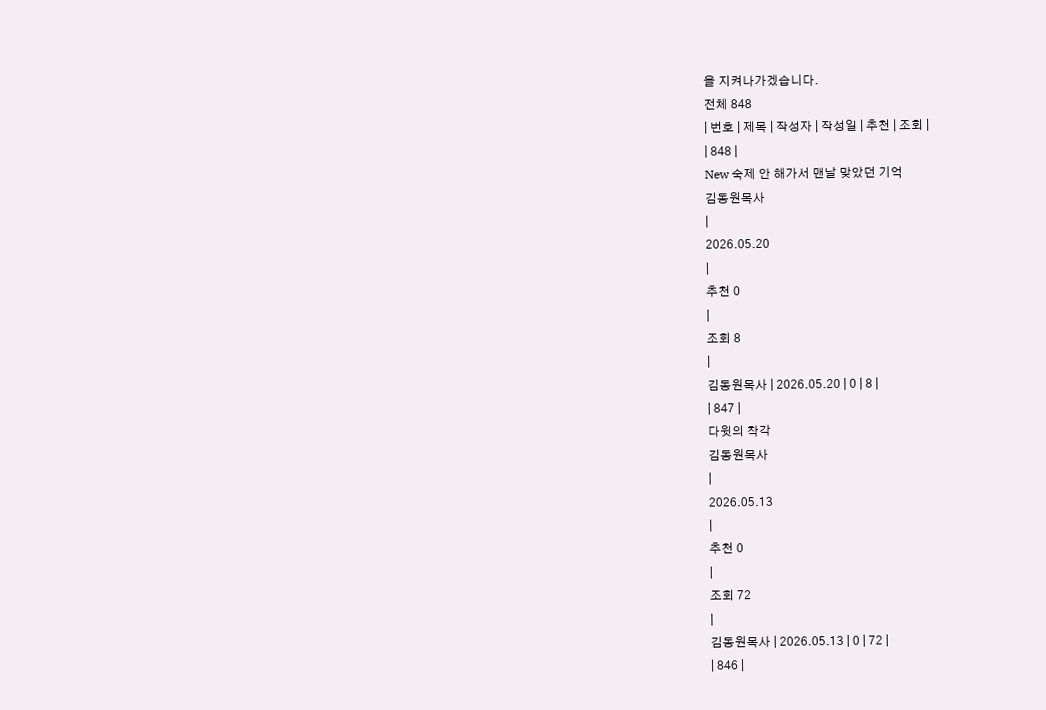을 지켜나가겠습니다.
전체 848
| 번호 | 제목 | 작성자 | 작성일 | 추천 | 조회 |
| 848 |
New 숙제 안 해가서 맨날 맞았던 기억
김동원목사
|
2026.05.20
|
추천 0
|
조회 8
|
김동원목사 | 2026.05.20 | 0 | 8 |
| 847 |
다윗의 착각
김동원목사
|
2026.05.13
|
추천 0
|
조회 72
|
김동원목사 | 2026.05.13 | 0 | 72 |
| 846 |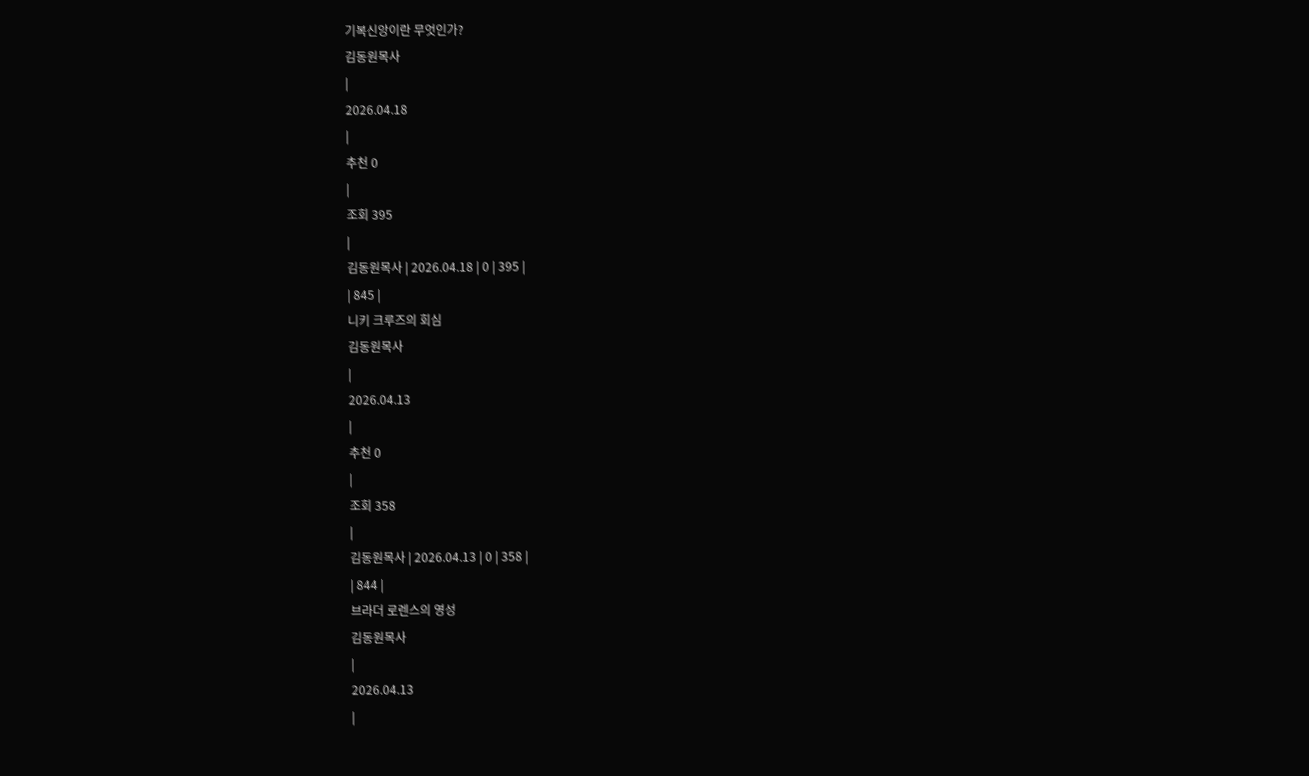기복신앙이란 무엇인가?
김동원목사
|
2026.04.18
|
추천 0
|
조회 395
|
김동원목사 | 2026.04.18 | 0 | 395 |
| 845 |
니키 크루즈의 회심
김동원목사
|
2026.04.13
|
추천 0
|
조회 358
|
김동원목사 | 2026.04.13 | 0 | 358 |
| 844 |
브라더 로렌스의 영성
김동원목사
|
2026.04.13
|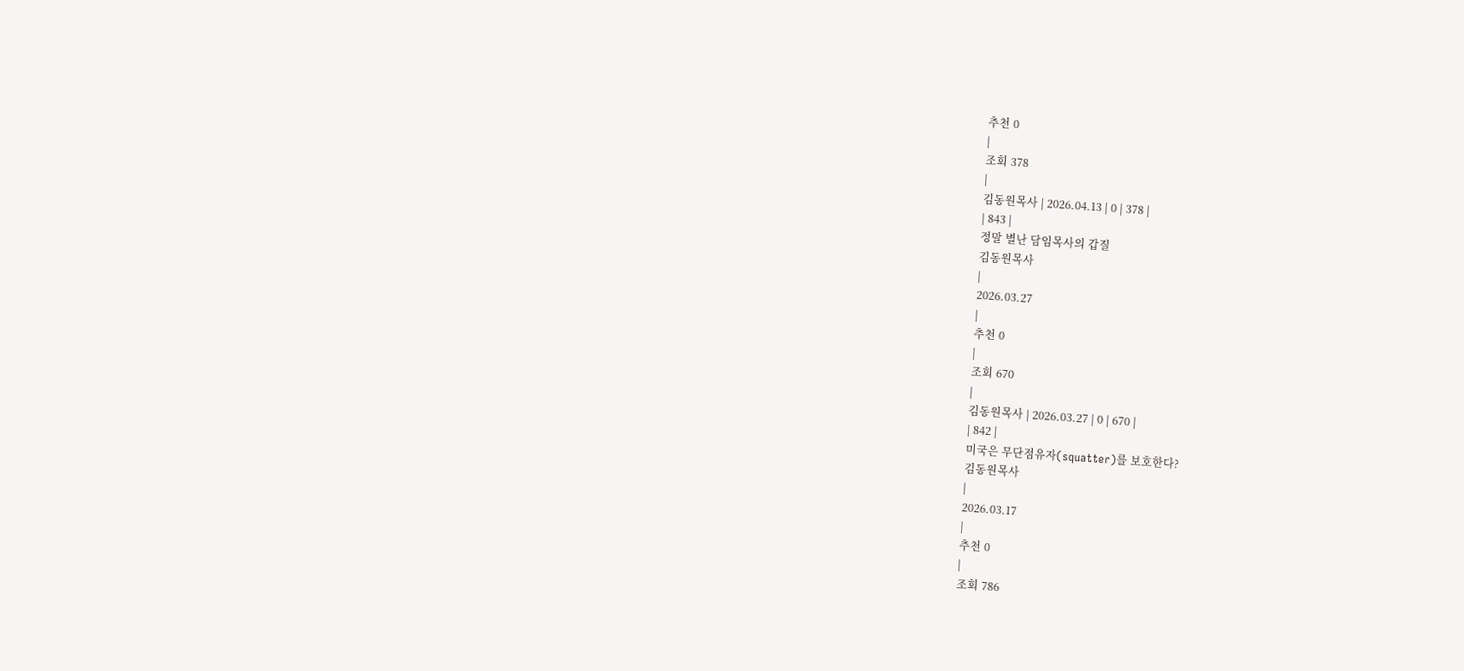추천 0
|
조회 378
|
김동원목사 | 2026.04.13 | 0 | 378 |
| 843 |
정말 별난 담임목사의 갑질
김동원목사
|
2026.03.27
|
추천 0
|
조회 670
|
김동원목사 | 2026.03.27 | 0 | 670 |
| 842 |
미국은 무단점유자(squatter)를 보호한다?
김동원목사
|
2026.03.17
|
추천 0
|
조회 786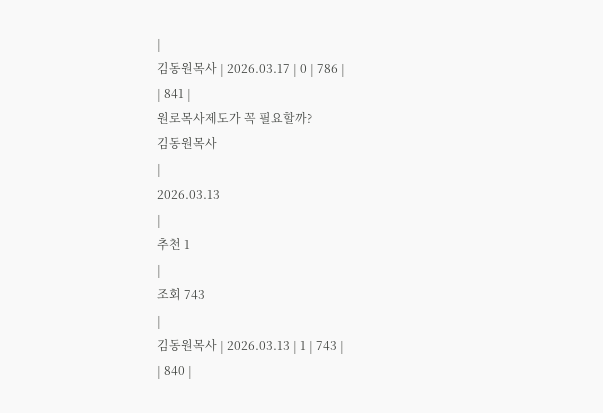|
김동원목사 | 2026.03.17 | 0 | 786 |
| 841 |
원로목사제도가 꼭 필요할까?
김동원목사
|
2026.03.13
|
추천 1
|
조회 743
|
김동원목사 | 2026.03.13 | 1 | 743 |
| 840 |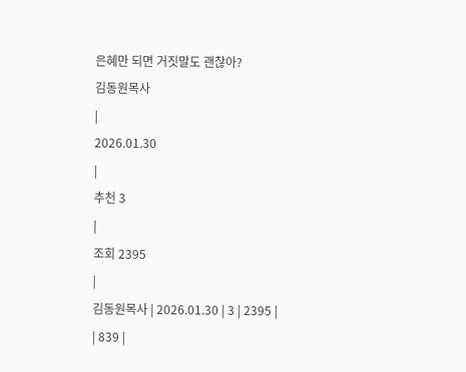은혜만 되면 거짓말도 괜찮아?
김동원목사
|
2026.01.30
|
추천 3
|
조회 2395
|
김동원목사 | 2026.01.30 | 3 | 2395 |
| 839 |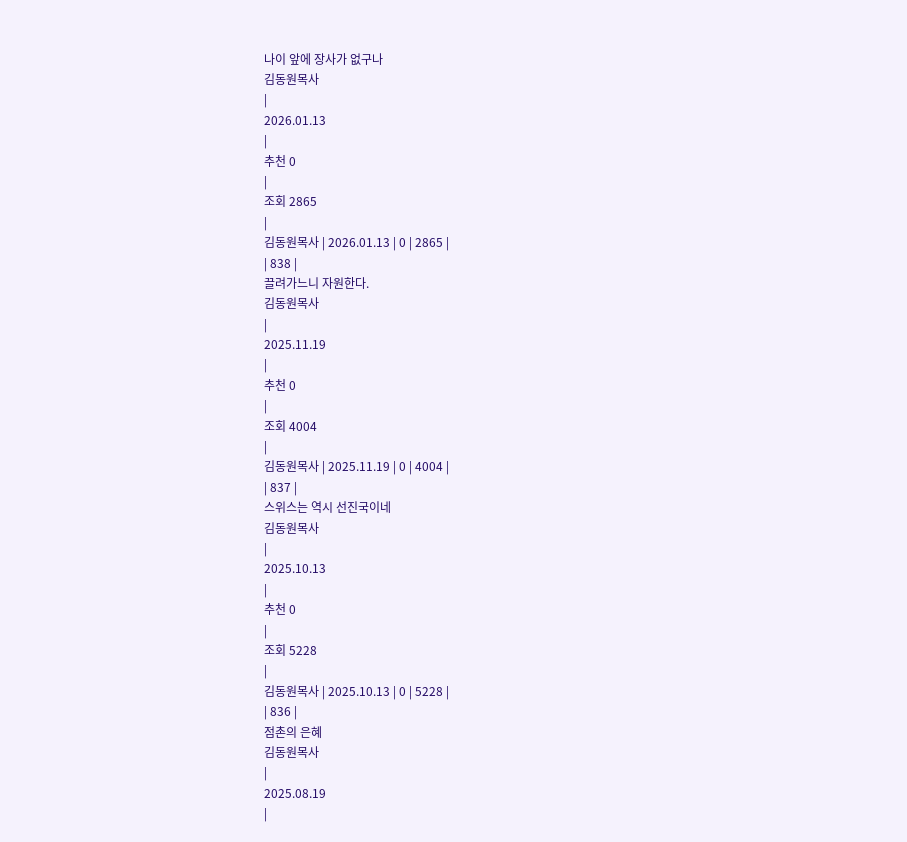나이 앞에 장사가 없구나
김동원목사
|
2026.01.13
|
추천 0
|
조회 2865
|
김동원목사 | 2026.01.13 | 0 | 2865 |
| 838 |
끌려가느니 자원한다.
김동원목사
|
2025.11.19
|
추천 0
|
조회 4004
|
김동원목사 | 2025.11.19 | 0 | 4004 |
| 837 |
스위스는 역시 선진국이네
김동원목사
|
2025.10.13
|
추천 0
|
조회 5228
|
김동원목사 | 2025.10.13 | 0 | 5228 |
| 836 |
점촌의 은혜
김동원목사
|
2025.08.19
|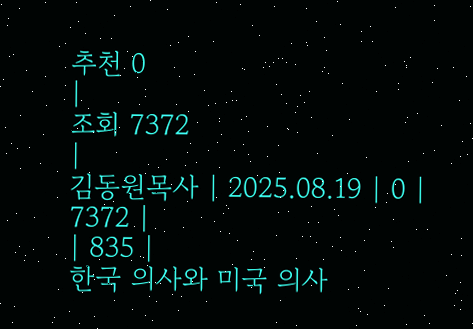추천 0
|
조회 7372
|
김동원목사 | 2025.08.19 | 0 | 7372 |
| 835 |
한국 의사와 미국 의사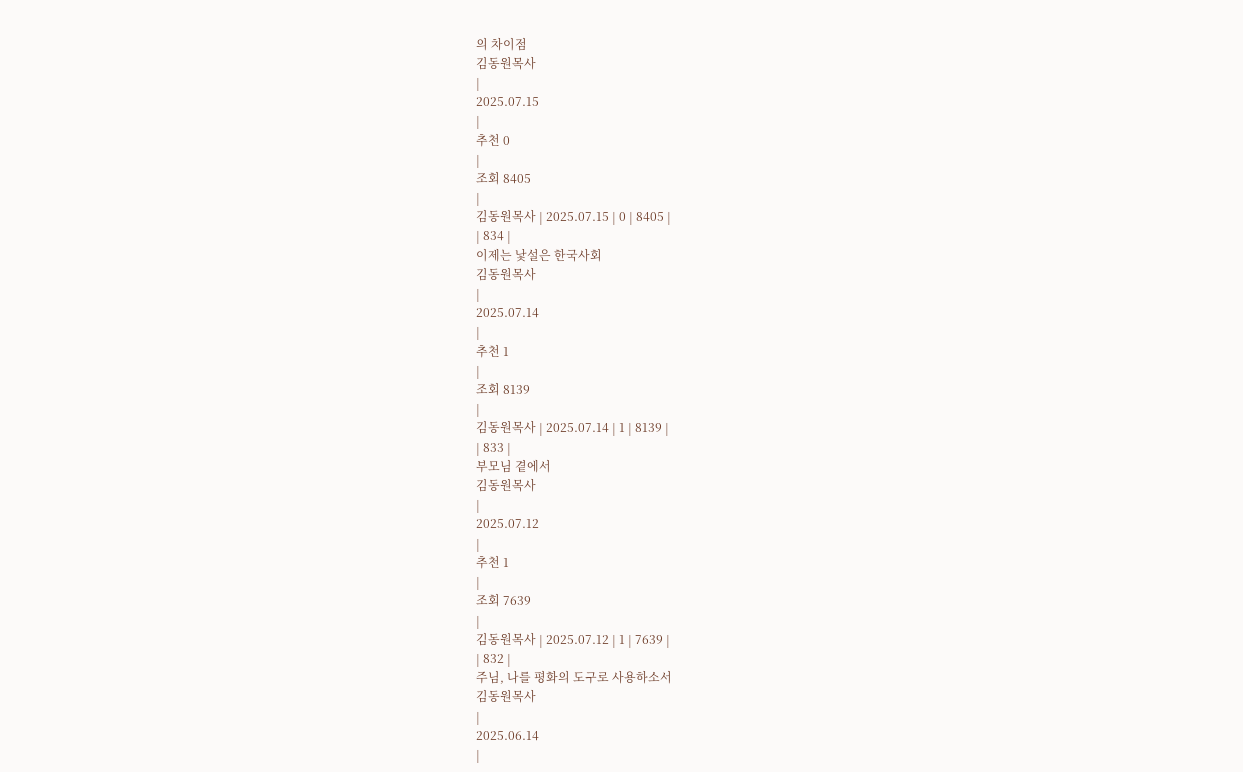의 차이점
김동원목사
|
2025.07.15
|
추천 0
|
조회 8405
|
김동원목사 | 2025.07.15 | 0 | 8405 |
| 834 |
이제는 낯설은 한국사회
김동원목사
|
2025.07.14
|
추천 1
|
조회 8139
|
김동원목사 | 2025.07.14 | 1 | 8139 |
| 833 |
부모님 곁에서
김동원목사
|
2025.07.12
|
추천 1
|
조회 7639
|
김동원목사 | 2025.07.12 | 1 | 7639 |
| 832 |
주님, 나를 평화의 도구로 사용하소서
김동원목사
|
2025.06.14
|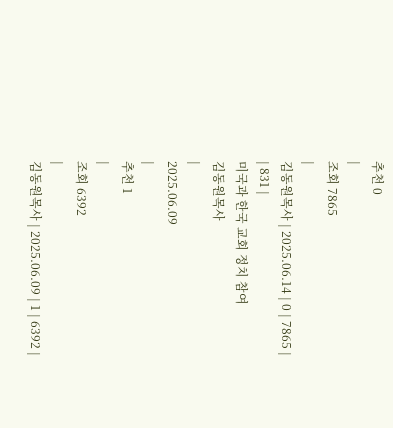추천 0
|
조회 7865
|
김동원목사 | 2025.06.14 | 0 | 7865 |
| 831 |
미국과 한국 교회 정치 참여
김동원목사
|
2025.06.09
|
추천 1
|
조회 6392
|
김동원목사 | 2025.06.09 | 1 | 6392 |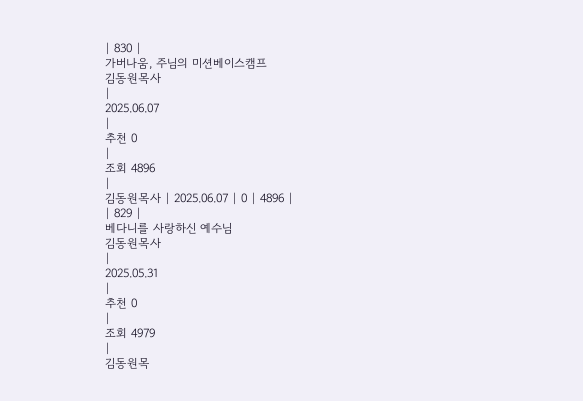| 830 |
가버나움, 주님의 미션베이스캠프
김동원목사
|
2025.06.07
|
추천 0
|
조회 4896
|
김동원목사 | 2025.06.07 | 0 | 4896 |
| 829 |
베다니를 사랑하신 예수님
김동원목사
|
2025.05.31
|
추천 0
|
조회 4979
|
김동원목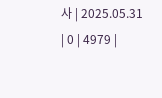사 | 2025.05.31 | 0 | 4979 |